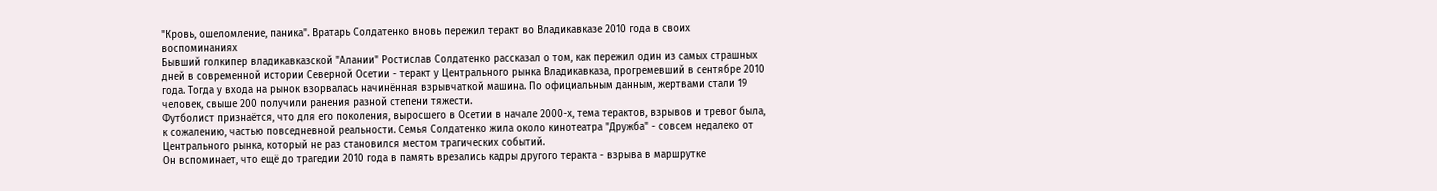"Кровь, ошеломление, паника". Вратарь Солдатенко вновь пережил теракт во Владикавказе 2010 года в своих воспоминаниях
Бывший голкипер владикавказской "Алании" Ростислав Солдатенко рассказал о том, как пережил один из самых страшных дней в современной истории Северной Осетии - теракт у Центрального рынка Владикавказа, прогремевший в сентябре 2010 года. Тогда у входа на рынок взорвалась начинённая взрывчаткой машина. По официальным данным, жертвами стали 19 человек, свыше 200 получили ранения разной степени тяжести.
Футболист признаётся, что для его поколения, выросшего в Осетии в начале 2000-х, тема терактов, взрывов и тревог была, к сожалению, частью повседневной реальности. Семья Солдатенко жила около кинотеатра "Дружба" - совсем недалеко от Центрального рынка, который не раз становился местом трагических событий.
Он вспоминает, что ещё до трагедии 2010 года в память врезались кадры другого теракта - взрыва в маршрутке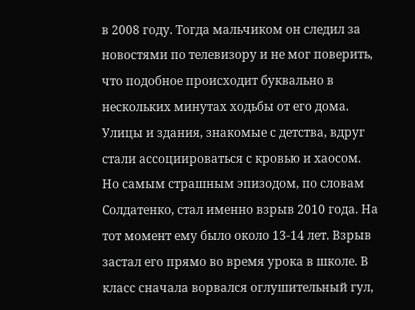в 2008 году. Тогда мальчиком он следил за новостями по телевизору и не мог поверить, что подобное происходит буквально в нескольких минутах ходьбы от его дома. Улицы и здания, знакомые с детства, вдруг стали ассоциироваться с кровью и хаосом.
Но самым страшным эпизодом, по словам Солдатенко, стал именно взрыв 2010 года. На тот момент ему было около 13-14 лет. Взрыв застал его прямо во время урока в школе. В класс сначала ворвался оглушительный гул,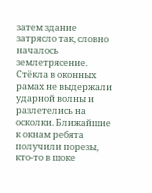затем здание затрясло так, словно началось землетрясение.
Стёкла в оконных рамах не выдержали ударной волны и разлетелись на осколки. Ближайшие к окнам ребята получили порезы, кто-то в шоке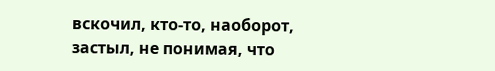вскочил, кто-то, наоборот, застыл, не понимая, что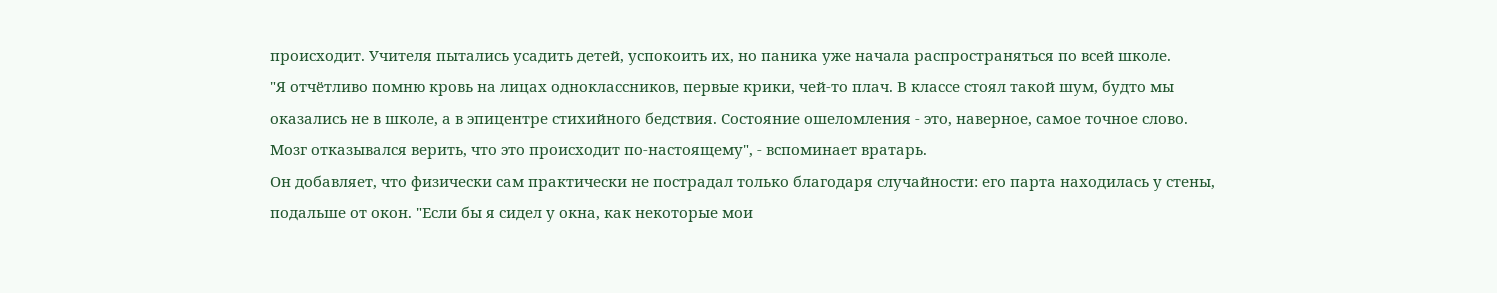происходит. Учителя пытались усадить детей, успокоить их, но паника уже начала распространяться по всей школе.
"Я отчётливо помню кровь на лицах одноклассников, первые крики, чей‑то плач. В классе стоял такой шум, будто мы оказались не в школе, а в эпицентре стихийного бедствия. Состояние ошеломления - это, наверное, самое точное слово. Мозг отказывался верить, что это происходит по-настоящему", - вспоминает вратарь.
Он добавляет, что физически сам практически не пострадал только благодаря случайности: его парта находилась у стены, подальше от окон. "Если бы я сидел у окна, как некоторые мои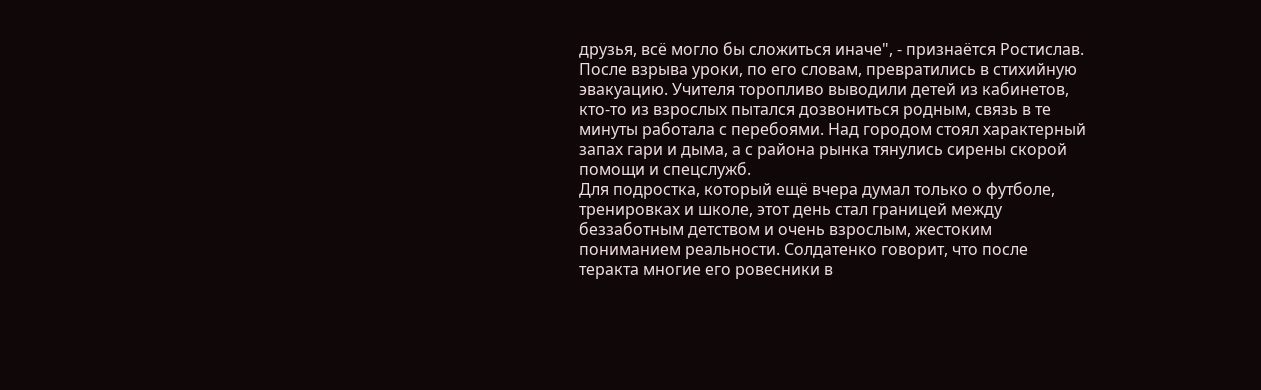друзья, всё могло бы сложиться иначе", - признаётся Ростислав.
После взрыва уроки, по его словам, превратились в стихийную эвакуацию. Учителя торопливо выводили детей из кабинетов, кто-то из взрослых пытался дозвониться родным, связь в те минуты работала с перебоями. Над городом стоял характерный запах гари и дыма, а с района рынка тянулись сирены скорой помощи и спецслужб.
Для подростка, который ещё вчера думал только о футболе, тренировках и школе, этот день стал границей между беззаботным детством и очень взрослым, жестоким пониманием реальности. Солдатенко говорит, что после теракта многие его ровесники в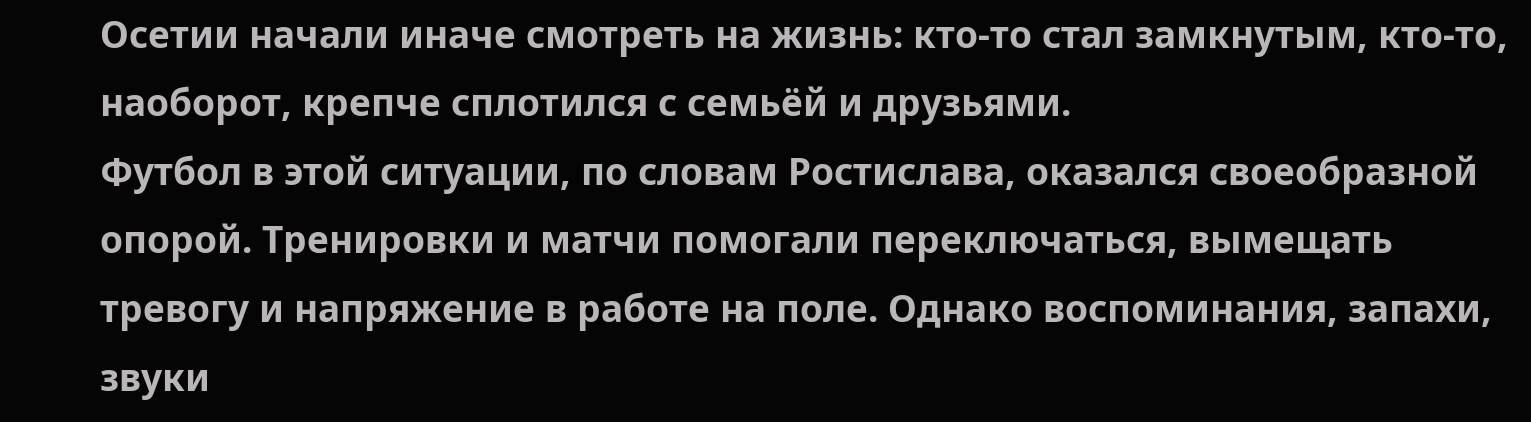Осетии начали иначе смотреть на жизнь: кто-то стал замкнутым, кто-то, наоборот, крепче сплотился с семьёй и друзьями.
Футбол в этой ситуации, по словам Ростислава, оказался своеобразной опорой. Тренировки и матчи помогали переключаться, вымещать тревогу и напряжение в работе на поле. Однако воспоминания, запахи, звуки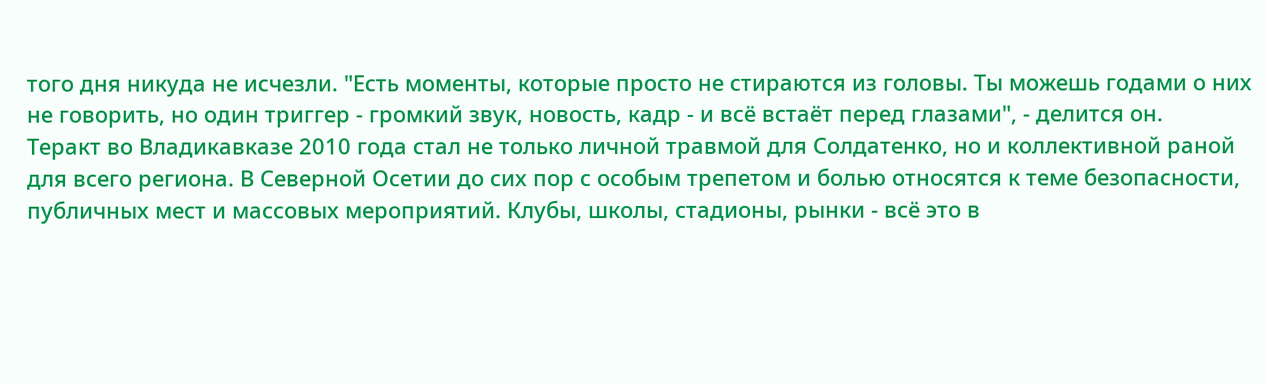того дня никуда не исчезли. "Есть моменты, которые просто не стираются из головы. Ты можешь годами о них не говорить, но один триггер - громкий звук, новость, кадр - и всё встаёт перед глазами", - делится он.
Теракт во Владикавказе 2010 года стал не только личной травмой для Солдатенко, но и коллективной раной для всего региона. В Северной Осетии до сих пор с особым трепетом и болью относятся к теме безопасности, публичных мест и массовых мероприятий. Клубы, школы, стадионы, рынки - всё это в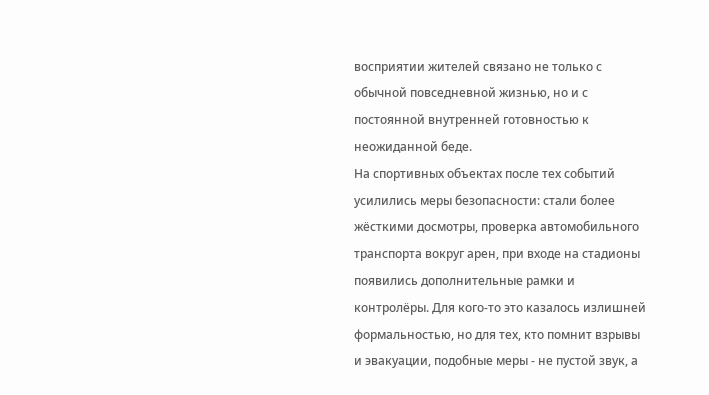восприятии жителей связано не только с обычной повседневной жизнью, но и с постоянной внутренней готовностью к неожиданной беде.
На спортивных объектах после тех событий усилились меры безопасности: стали более жёсткими досмотры, проверка автомобильного транспорта вокруг арен, при входе на стадионы появились дополнительные рамки и контролёры. Для кого-то это казалось излишней формальностью, но для тех, кто помнит взрывы и эвакуации, подобные меры - не пустой звук, а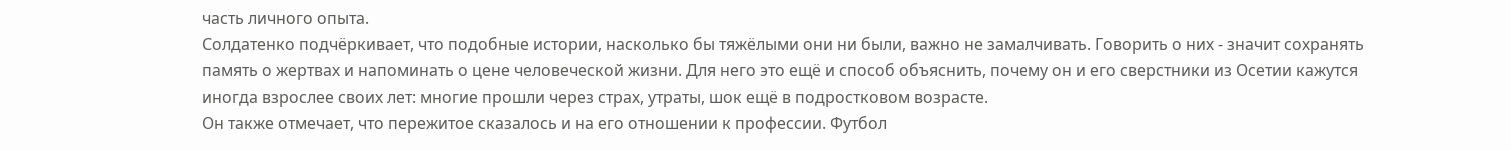часть личного опыта.
Солдатенко подчёркивает, что подобные истории, насколько бы тяжёлыми они ни были, важно не замалчивать. Говорить о них - значит сохранять память о жертвах и напоминать о цене человеческой жизни. Для него это ещё и способ объяснить, почему он и его сверстники из Осетии кажутся иногда взрослее своих лет: многие прошли через страх, утраты, шок ещё в подростковом возрасте.
Он также отмечает, что пережитое сказалось и на его отношении к профессии. Футбол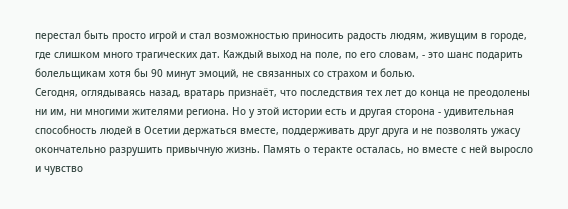перестал быть просто игрой и стал возможностью приносить радость людям, живущим в городе, где слишком много трагических дат. Каждый выход на поле, по его словам, - это шанс подарить болельщикам хотя бы 90 минут эмоций, не связанных со страхом и болью.
Сегодня, оглядываясь назад, вратарь признаёт, что последствия тех лет до конца не преодолены ни им, ни многими жителями региона. Но у этой истории есть и другая сторона - удивительная способность людей в Осетии держаться вместе, поддерживать друг друга и не позволять ужасу окончательно разрушить привычную жизнь. Память о теракте осталась, но вместе с ней выросло и чувство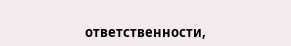ответственности,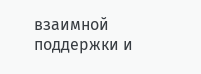взаимной поддержки и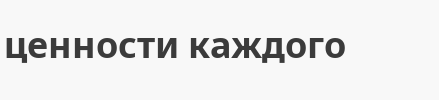ценности каждого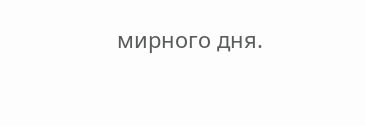мирного дня.